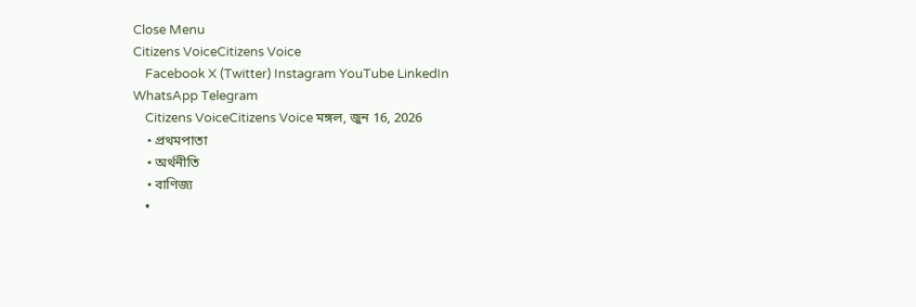Close Menu
Citizens VoiceCitizens Voice
    Facebook X (Twitter) Instagram YouTube LinkedIn WhatsApp Telegram
    Citizens VoiceCitizens Voice মঙ্গল, জুন 16, 2026
    • প্রথমপাতা
    • অর্থনীতি
    • বাণিজ্য
    •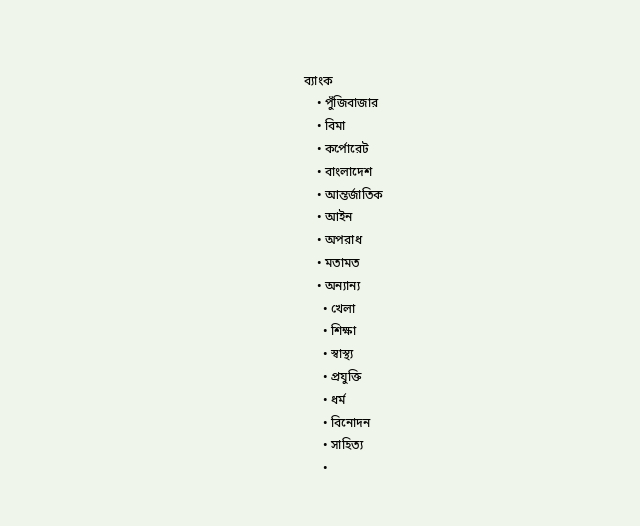ব্যাংক
    • পুঁজিবাজার
    • বিমা
    • কর্পোরেট
    • বাংলাদেশ
    • আন্তর্জাতিক
    • আইন
    • অপরাধ
    • মতামত
    • অন্যান্য
      • খেলা
      • শিক্ষা
      • স্বাস্থ্য
      • প্রযুক্তি
      • ধর্ম
      • বিনোদন
      • সাহিত্য
      •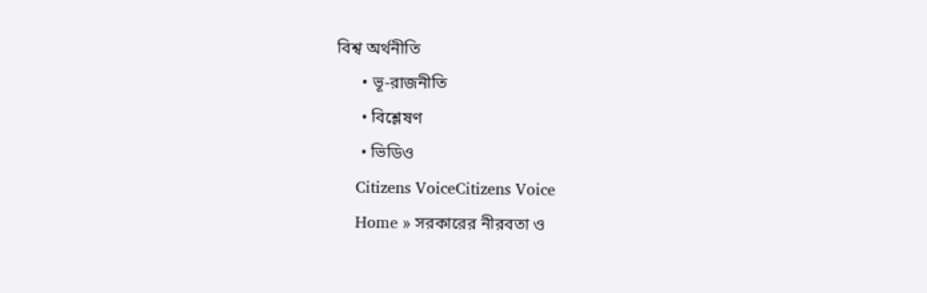বিশ্ব অর্থনীতি
      • ভূ-রাজনীতি
      • বিশ্লেষণ
      • ভিডিও
    Citizens VoiceCitizens Voice
    Home » সরকারের নীরবতা ও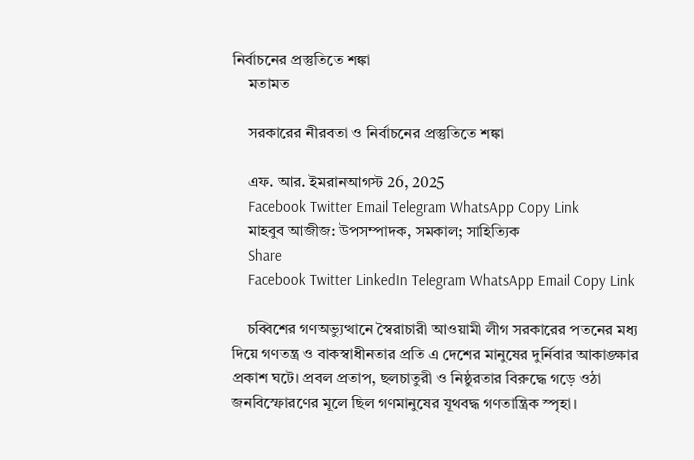নির্বাচনের প্রস্তুতিতে শঙ্কা
    মতামত

    সরকারের নীরবতা ও নির্বাচনের প্রস্তুতিতে শঙ্কা

    এফ. আর. ইমরানআগস্ট 26, 2025
    Facebook Twitter Email Telegram WhatsApp Copy Link
    মাহবুব আজীজ: উপসম্পাদক, সমকাল; সাহিত্যিক
    Share
    Facebook Twitter LinkedIn Telegram WhatsApp Email Copy Link

    চব্বিশের গণঅভ্যুত্থানে স্বৈরাচারী আওয়ামী লীগ সরকারের পতনের মধ্য দিয়ে গণতন্ত্র ও বাকস্বাধীনতার প্রতি এ দেশের মানুষের দুর্নিবার আকাঙ্ক্ষার প্রকাশ ঘটে। প্রবল প্রতাপ, ছলচাতুরী ও নিষ্ঠুরতার বিরুদ্ধে গড়ে ওঠা জনবিস্ফোরণের মূলে ছিল গণমানুষের যূথবদ্ধ গণতান্ত্রিক স্পৃহা।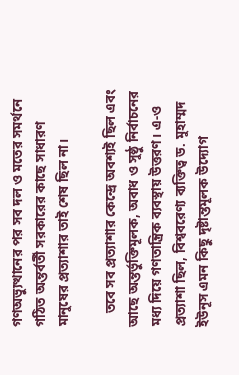গণঅভ্যুত্থানের পর সব দল ও মতের সমর্থনে গঠিত অন্তর্বর্তী সরকারের কাছে সাধারণ মানুষের প্রত্যাশার তাই শেষ ছিল না।

    তবে সব প্রত্যাশার কেন্দ্রে অবশ্যই ছিল এবং আছে অন্তর্ভুক্তিমূলক, অবাধ ও সুষ্ঠু নির্বাচনের মধ্য দিয়ে গণতান্ত্রিক ব্যবস্থায় উত্তরণ। এ-ও প্রত্যাশা ছিল, বিশ্ববরেণ্য ব্যক্তিত্ব ড. মুহাম্মদ ইউনূস এমন কিছু দৃষ্টান্তমূলক উদ্যোগ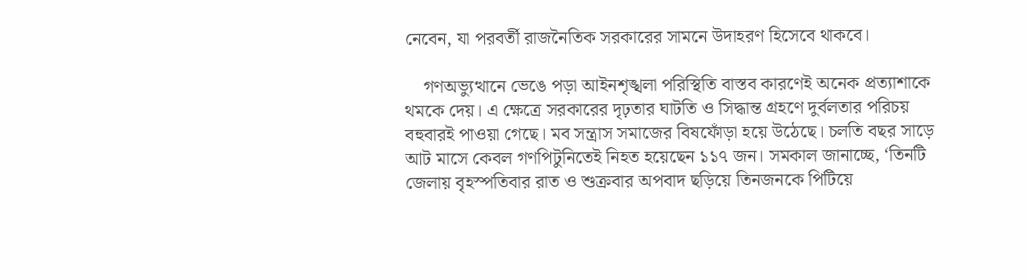নেবেন, যা পরবর্তী রাজনৈতিক সরকারের সামনে উদাহরণ হিসেবে থাকবে।

    গণঅভ্যুত্থানে ভেঙে পড়া আইনশৃঙ্খলা পরিস্থিতি বাস্তব কারণেই অনেক প্রত্যাশাকে থমকে দেয়। এ ক্ষেত্রে সরকারের দৃঢ়তার ঘাটতি ও সিদ্ধান্ত গ্রহণে দুর্বলতার পরিচয় বহুবারই পাওয়া গেছে। মব সন্ত্রাস সমাজের বিষফোঁড়া হয়ে উঠেছে। চলতি বছর সাড়ে আট মাসে কেবল গণপিটুনিতেই নিহত হয়েছেন ১১৭ জন। সমকাল জানাচ্ছে, ‘তিনটি জেলায় বৃহস্পতিবার রাত ও শুক্রবার অপবাদ ছড়িয়ে তিনজনকে পিটিয়ে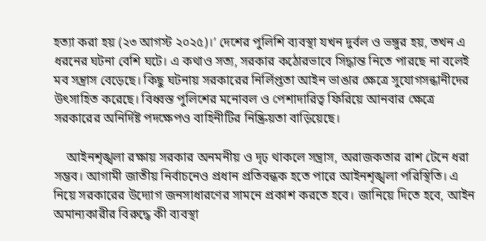হত্যা করা হয় (২৩ আগস্ট ২০২৫)।’ দেশের পুলিশি ব্যবস্থা যখন দুর্বল ও ভঙ্গুর হয়, তখন এ ধরনের ঘটনা বেশি ঘটে। এ কথাও সত্য, সরকার কঠোরভাবে সিদ্ধান্ত নিতে পারছে না বলেই মব সন্ত্রাস বেড়েছে। কিছু ঘটনায় সরকারের নির্লিপ্ততা আইন ভাঙার ক্ষেত্রে সুযোগসন্ধানীদের উৎসাহিত করেছে। বিধ্বস্ত পুলিশের মনোবল ও পেশাদারিত্ব ফিরিয়ে আনবার ক্ষেত্রে সরকারের অনির্দিষ্ট পদক্ষেপও বাহিনীটির নিষ্ক্রিয়তা বাড়িয়েছে।

    আইনশৃঙ্খলা রক্ষায় সরকার অনমনীয় ও দৃঢ় থাকলে সন্ত্রাস, অরাজকতার রাশ টেনে ধরা সম্ভব। আগামী জাতীয় নির্বাচনেও প্রধান প্রতিবন্ধক হতে পারে আইনশৃঙ্খলা পরিস্থিতি। এ নিয়ে সরকারের উদ্যোগ জনসাধারণের সামনে প্রকাশ করতে হবে। জানিয়ে দিতে হবে, আইন অমান্যকারীর বিরুদ্ধে কী ব্যবস্থা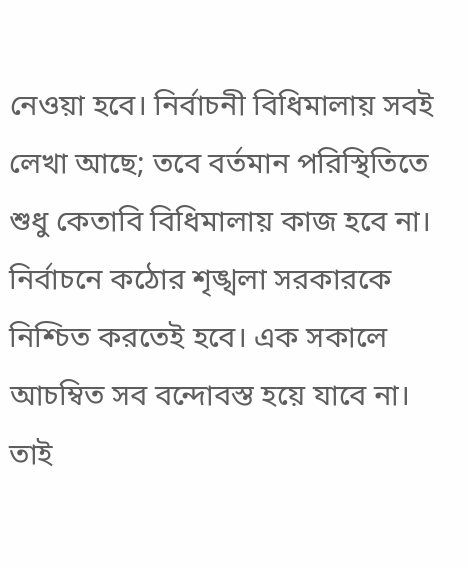নেওয়া হবে। নির্বাচনী বিধিমালায় সবই লেখা আছে; তবে বর্তমান পরিস্থিতিতে শুধু কেতাবি বিধিমালায় কাজ হবে না। নির্বাচনে কঠোর শৃঙ্খলা সরকারকে নিশ্চিত করতেই হবে। এক সকালে আচম্বিত সব বন্দোবস্ত হয়ে যাবে না। তাই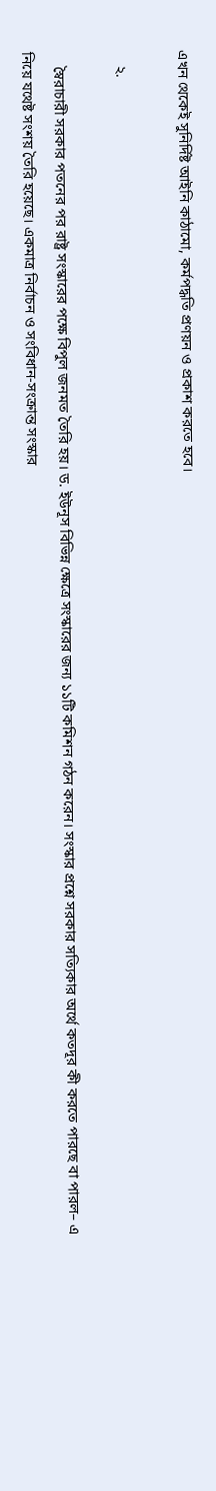এখন থেকেই সুনির্দিষ্ট আইনি কাঠামো, কর্মপদ্ধতি প্রণয়ন ও প্রকাশ করতে হবে।

    ২.

    স্বৈরাচারী সরকার পতনের পর রাষ্ট্র সংস্কারের পক্ষে বিপুল জনমত তৈরি হয়। ড. ইউনূস বিভিন্ন ক্ষেত্রে সংস্কারের জন্য ১১টি কমিশন গঠন করেন। সংস্কার প্রশ্নে সরকার সত্যিকার অর্থে কতদূর কী করতে পারছে বা পারল– এ নিয়ে যথেষ্ট সংশয় তৈরি হয়েছে। একমাত্র নির্বাচন ও সংবিধান-সংক্রান্ত সংস্কার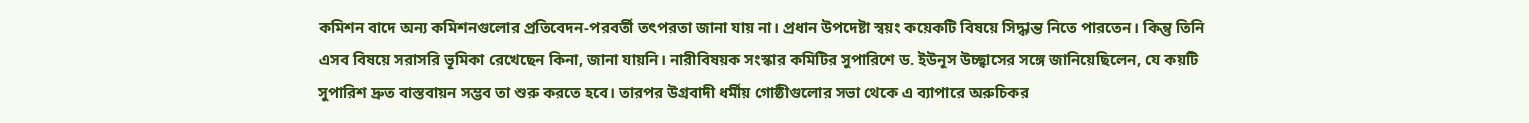কমিশন বাদে অন্য কমিশনগুলোর প্রতিবেদন-পরবর্তী তৎপরতা জানা যায় না। প্রধান উপদেষ্টা স্বয়ং কয়েকটি বিষয়ে সিদ্ধান্ত নিতে পারতেন। কিন্তু তিনি এসব বিষয়ে সরাসরি ভূমিকা রেখেছেন কিনা, জানা যায়নি। নারীবিষয়ক সংস্কার কমিটির সুপারিশে ড. ইউনূস উচ্ছ্বাসের সঙ্গে জানিয়েছিলেন, যে কয়টি সুপারিশ দ্রুত বাস্তবায়ন সম্ভব তা শুরু করতে হবে। তারপর উগ্রবাদী ধর্মীয় গোষ্ঠীগুলোর সভা থেকে এ ব্যাপারে অরুচিকর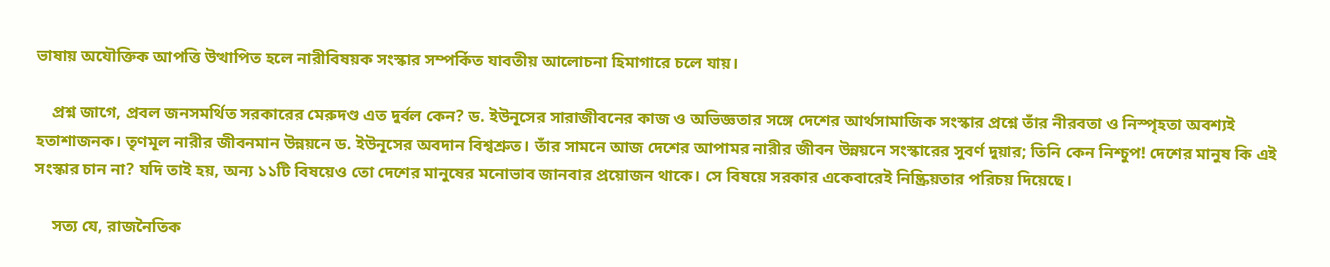ভাষায় অযৌক্তিক আপত্তি উত্থাপিত হলে নারীবিষয়ক সংস্কার সম্পর্কিত যাবতীয় আলোচনা হিমাগারে চলে যায়।

    প্রশ্ন জাগে, প্রবল জনসমর্থিত সরকারের মেরুদণ্ড এত দুর্বল কেন? ড. ইউনূসের সারাজীবনের কাজ ও অভিজ্ঞতার সঙ্গে দেশের আর্থসামাজিক সংস্কার প্রশ্নে তাঁর নীরবতা ও নিস্পৃহতা অবশ্যই হতাশাজনক। তৃণমূল নারীর জীবনমান উন্নয়নে ড. ইউনূসের অবদান বিশ্বশ্রুত। তাঁর সামনে আজ দেশের আপামর নারীর জীবন উন্নয়নে সংস্কারের সুবর্ণ দুয়ার; তিনি কেন নিশ্চুপ! দেশের মানুষ কি এই সংস্কার চান না? যদি তাই হয়, অন্য ১১টি বিষয়েও তো দেশের মানুষের মনোভাব জানবার প্রয়োজন থাকে। সে বিষয়ে সরকার একেবারেই নিষ্ক্রিয়তার পরিচয় দিয়েছে।

    সত্য যে, রাজনৈতিক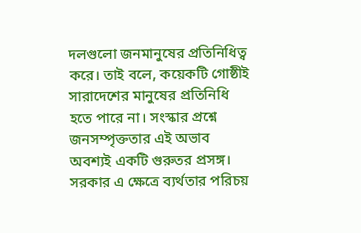দলগুলো জনমানুষের প্রতিনিধিত্ব করে। তাই বলে, কয়েকটি গোষ্ঠীই সারাদেশের মানুষের প্রতিনিধি হতে পারে না। সংস্কার প্রশ্নে জনসম্পৃক্ততার এই অভাব অবশ্যই একটি গুরুতর প্রসঙ্গ। সরকার এ ক্ষেত্রে ব্যর্থতার পরিচয়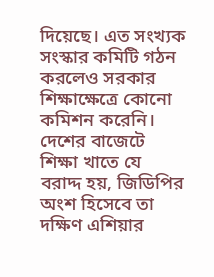দিয়েছে। এত সংখ্যক সংস্কার কমিটি গঠন করলেও সরকার শিক্ষাক্ষেত্রে কোনো কমিশন করেনি। দেশের বাজেটে শিক্ষা খাতে যে বরাদ্দ হয়, জিডিপির অংশ হিসেবে তা দক্ষিণ এশিয়ার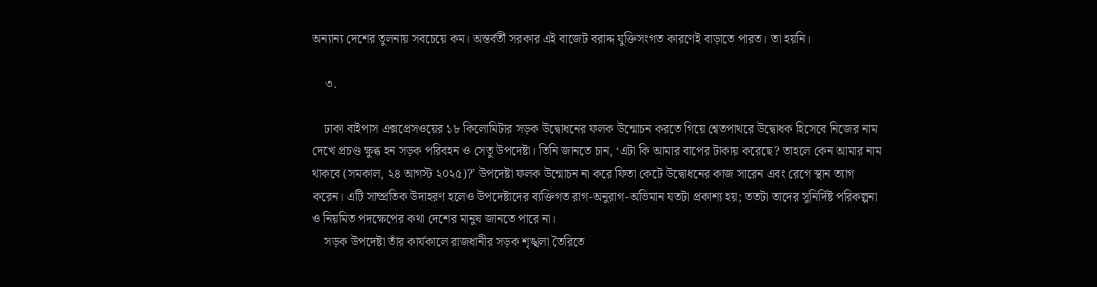অন্যান্য দেশের তুলনায় সবচেয়ে কম। অন্তর্বর্তী সরকার এই বাজেট বরাদ্দ যুক্তিসংগত কারণেই বাড়াতে পারত। তা হয়নি।

    ৩.

    ঢাকা বাইপাস এক্সপ্রেসওয়ের ১৮ কিলোমিটার সড়ক উদ্বোধনের ফলক উন্মোচন করতে গিয়ে শ্বেতপাথরে উদ্বোধক হিসেবে নিজের নাম দেখে প্রচণ্ড ক্ষুব্ধ হন সড়ক পরিবহন ও সেতু উপদেষ্টা। তিনি জানতে চান, ‘এটা কি আমার বাপের টাকায় করেছে? তাহলে কেন আমার নাম থাকবে (সমকাল, ২৪ আগস্ট ২০২৫)?’ উপদেষ্টা ফলক উন্মোচন না করে ফিতা কেটে উদ্বোধনের কাজ সারেন এবং রেগে স্থান ত্যাগ করেন। এটি সাম্প্রতিক উদাহরণ হলেও উপদেষ্টাদের ব্যক্তিগত রাগ-অনুরাগ-অভিমান যতটা প্রকাশ্য হয়; ততটা তাদের সুনির্দিষ্ট পরিকল্পনা ও নিয়মিত পদক্ষেপের কথা দেশের মানুষ জানতে পারে না।
    সড়ক উপদেষ্টা তাঁর কার্যকালে রাজধানীর সড়ক শৃঙ্খলা তৈরিতে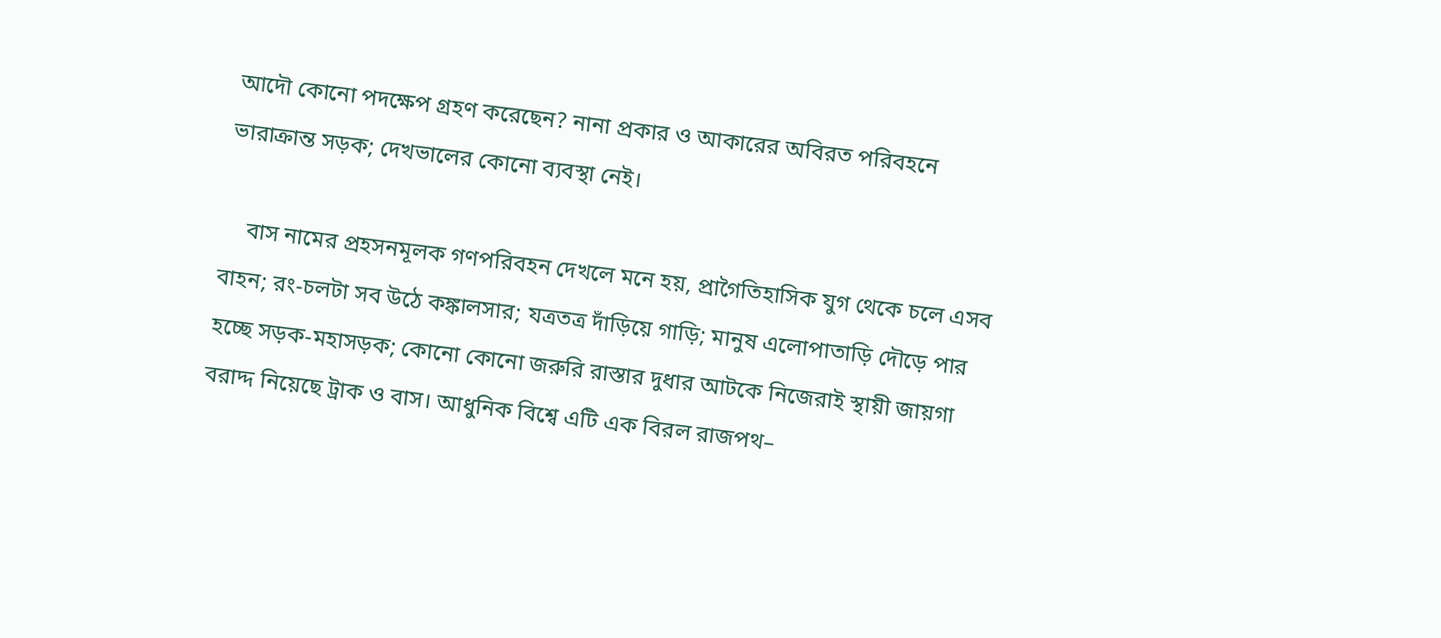আদৌ কোনো পদক্ষেপ গ্রহণ করেছেন? নানা প্রকার ও আকারের অবিরত পরিবহনে ভারাক্রান্ত সড়ক; দেখভালের কোনো ব্যবস্থা নেই।

    বাস নামের প্রহসনমূলক গণপরিবহন দেখলে মনে হয়, প্রাগৈতিহাসিক যুগ থেকে চলে এসব বাহন; রং-চলটা সব উঠে কঙ্কালসার; যত্রতত্র দাঁড়িয়ে গাড়ি; মানুষ এলোপাতাড়ি দৌড়ে পার হচ্ছে সড়ক-মহাসড়ক; কোনো কোনো জরুরি রাস্তার দুধার আটকে নিজেরাই স্থায়ী জায়গা বরাদ্দ নিয়েছে ট্রাক ও বাস। আধুনিক বিশ্বে এটি এক বিরল রাজপথ–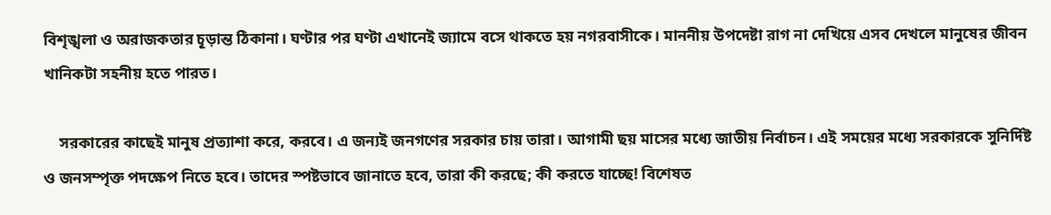বিশৃঙ্খলা ও অরাজকতার চূড়ান্ত ঠিকানা। ঘণ্টার পর ঘণ্টা এখানেই জ্যামে বসে থাকতে হয় নগরবাসীকে। মাননীয় উপদেষ্টা রাগ না দেখিয়ে এসব দেখলে মানুষের জীবন খানিকটা সহনীয় হতে পারত।

    সরকারের কাছেই মানুষ প্রত্যাশা করে, করবে। এ জন্যই জনগণের সরকার চায় তারা। আগামী ছয় মাসের মধ্যে জাতীয় নির্বাচন। এই সময়ের মধ্যে সরকারকে সুনির্দিষ্ট ও জনসম্পৃক্ত পদক্ষেপ নিতে হবে। তাদের স্পষ্টভাবে জানাতে হবে, তারা কী করছে; কী করতে যাচ্ছে! বিশেষত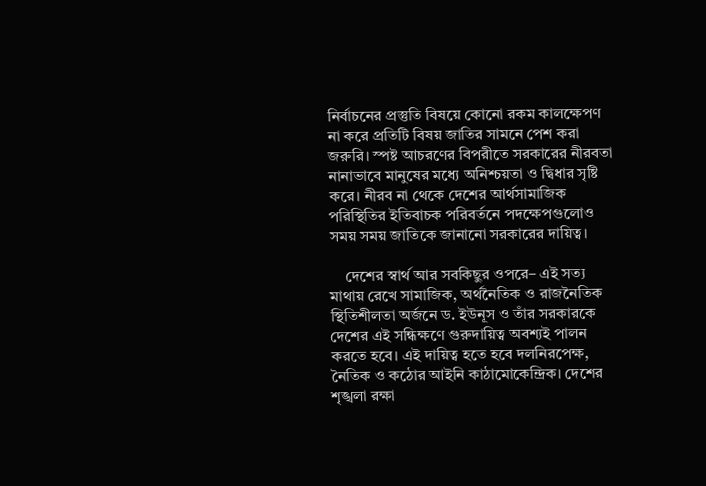নির্বাচনের প্রস্তুতি বিষয়ে কোনো রকম কালক্ষেপণ না করে প্রতিটি বিষয় জাতির সামনে পেশ করা জরুরি। স্পষ্ট আচরণের বিপরীতে সরকারের নীরবতা নানাভাবে মানুষের মধ্যে অনিশ্চয়তা ও দ্বিধার সৃষ্টি করে। নীরব না থেকে দেশের আর্থসামাজিক পরিস্থিতির ইতিবাচক পরিবর্তনে পদক্ষেপগুলোও সময় সময় জাতিকে জানানো সরকারের দায়িত্ব।

    দেশের স্বার্থ আর সবকিছুর ওপরে– এই সত্য মাথায় রেখে সামাজিক, অর্থনৈতিক ও রাজনৈতিক স্থিতিশীলতা অর্জনে ড. ইউনূস ও তাঁর সরকারকে দেশের এই সন্ধিক্ষণে গুরুদায়িত্ব অবশ্যই পালন করতে হবে। এই দায়িত্ব হতে হবে দলনিরপেক্ষ, নৈতিক ও কঠোর আইনি কাঠামোকেন্দ্রিক। দেশের শৃঙ্খলা রক্ষা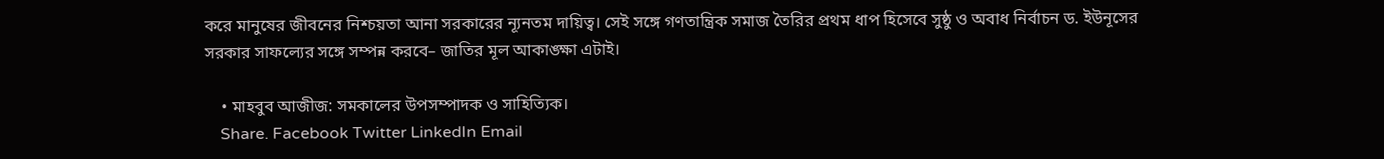করে মানুষের জীবনের নিশ্চয়তা আনা সরকারের ন্যূনতম দায়িত্ব। সেই সঙ্গে গণতান্ত্রিক সমাজ তৈরির প্রথম ধাপ হিসেবে সুষ্ঠু ও অবাধ নির্বাচন ড. ইউনূসের সরকার সাফল্যের সঙ্গে সম্পন্ন করবে– জাতির মূল আকাঙ্ক্ষা এটাই।

    • মাহবুব আজীজ: সমকালের উপসম্পাদক ও সাহিত্যিক।
    Share. Facebook Twitter LinkedIn Email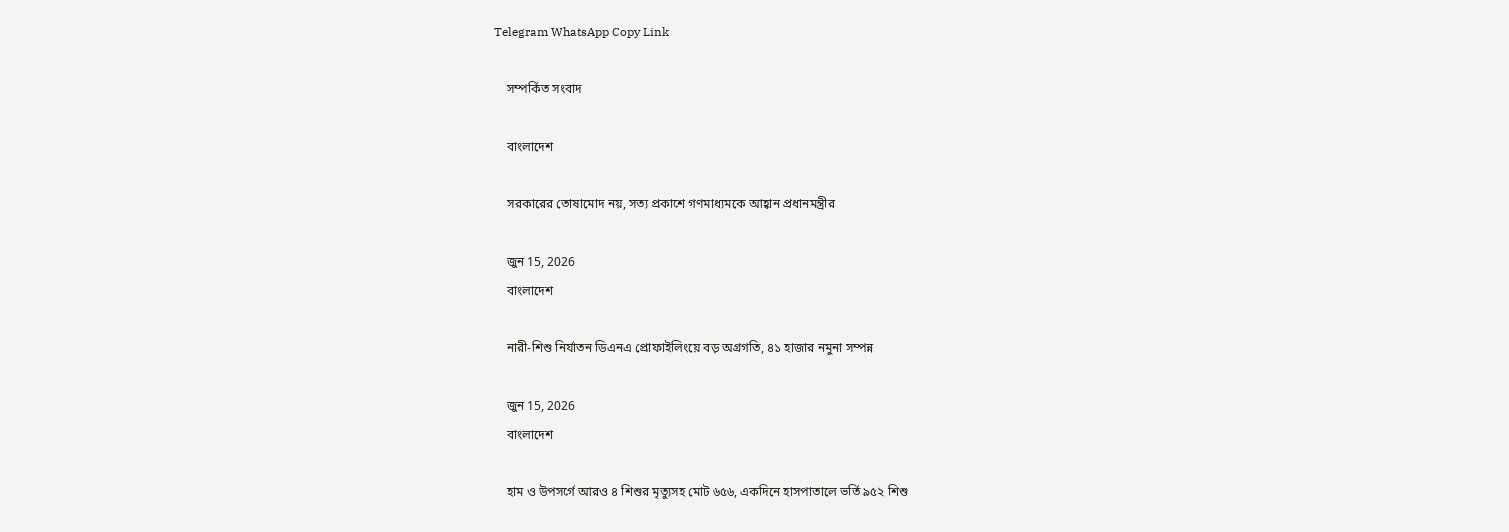Telegram WhatsApp Copy Link

    সম্পর্কিত সংবাদ

    বাংলাদেশ

    সরকারের তোষামোদ নয়, সত্য প্রকাশে গণমাধ্যমকে আহ্বান প্রধানমন্ত্রীর

    জুন 15, 2026
    বাংলাদেশ

    নারী-শিশু নির্যাতন ডিএনএ প্রোফাইলিংয়ে বড় অগ্রগতি, ৪১ হাজার নমুনা সম্পন্ন

    জুন 15, 2026
    বাংলাদেশ

    হাম ও উপসর্গে আরও ৪ শিশুর মৃত্যুসহ মোট ৬৫৬, একদিনে হাসপাতালে ভর্তি ৯৫২ শিশু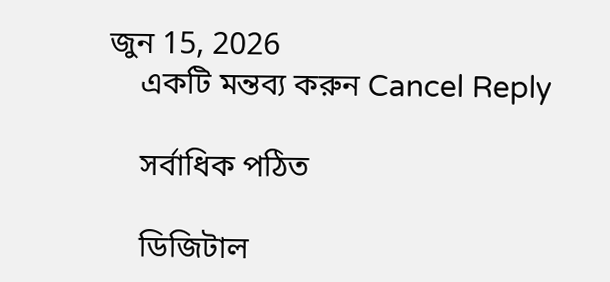জুন 15, 2026
    একটি মন্তব্য করুন Cancel Reply

    সর্বাধিক পঠিত

    ডিজিটাল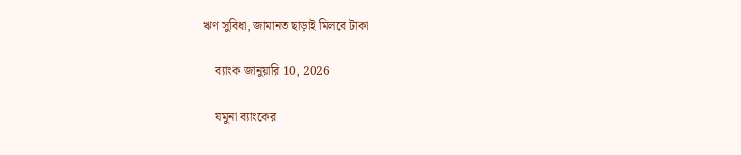ঋণ সুবিধা, জামানত ছাড়াই মিলবে টাকা

    ব্যাংক জানুয়ারি 10, 2026

    যমুনা ব্যাংকের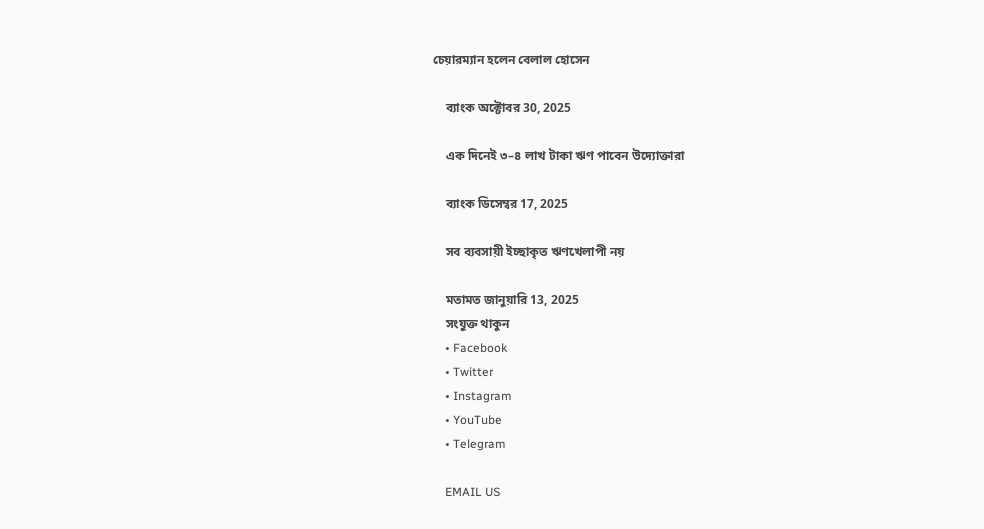চেয়ারম্যান হলেন বেলাল হোসেন

    ব্যাংক অক্টোবর 30, 2025

    এক দিনেই ৩–৪ লাখ টাকা ঋণ পাবেন উদ্যোক্তারা

    ব্যাংক ডিসেম্বর 17, 2025

    সব ব্যবসায়ী ইচ্ছাকৃত ঋণখেলাপী নয়

    মতামত জানুয়ারি 13, 2025
    সংযুক্ত থাকুন
    • Facebook
    • Twitter
    • Instagram
    • YouTube
    • Telegram

    EMAIL US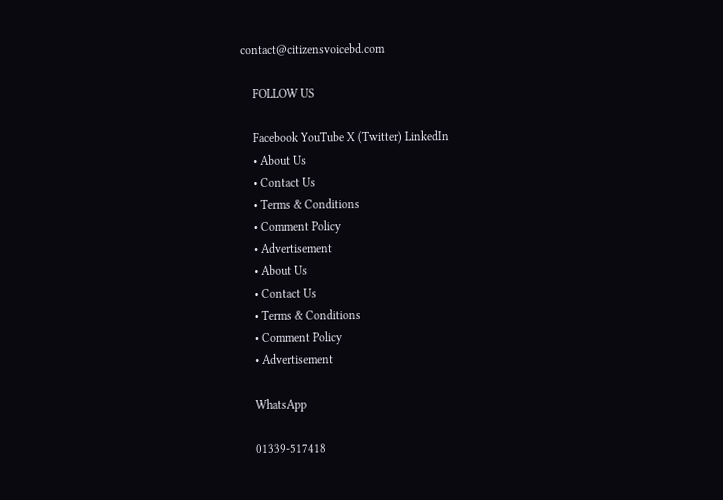contact@citizensvoicebd.com

    FOLLOW US

    Facebook YouTube X (Twitter) LinkedIn
    • About Us
    • Contact Us
    • Terms & Conditions
    • Comment Policy
    • Advertisement
    • About Us
    • Contact Us
    • Terms & Conditions
    • Comment Policy
    • Advertisement

    WhatsApp

    01339-517418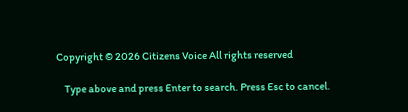Copyright © 2026 Citizens Voice All rights reserved

    Type above and press Enter to search. Press Esc to cancel.